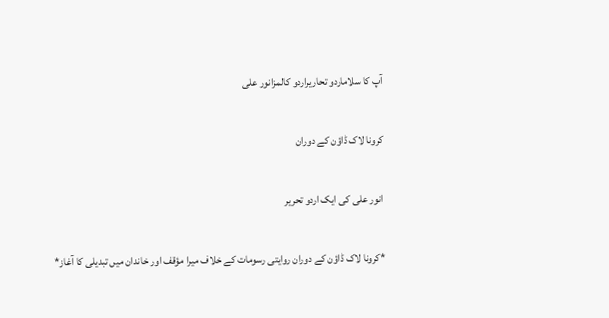آپ کا سلاماردو تحاریراردو کالمزانور علی

کرونا لاک ڈاؤن کے دوران

انور علی کی ایک اردو تحریر

*کرونا لاک ڈاؤن کے دوران روایتی رسومات کے خلاف میرا مؤقف اور خاندان میں تبدیلی کا آغاز*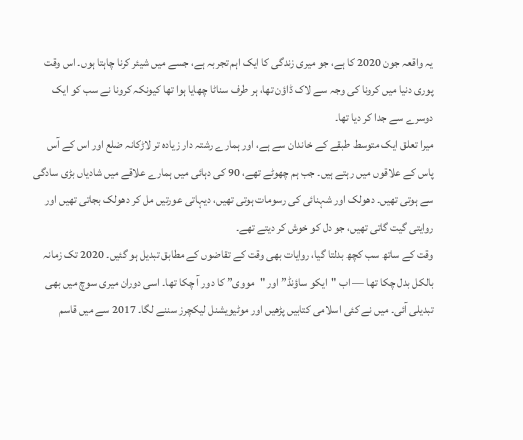یہ واقعہ جون 2020 کا ہے، جو میری زندگی کا ایک اہم تجربہ ہے، جسے میں شیئر کرنا چاہتا ہوں۔ اس وقت پوری دنیا میں کرونا کی وجہ سے لاک ڈاؤن تھا، ہر طرف سناٹا چھایا ہوا تھا کیونکہ کرونا نے سب کو ایک دوسرے سے جدا کر دیا تھا۔
میرا تعلق ایک متوسط طبقے کے خاندان سے ہے، اور ہمارے رشتہ دار زیادہ تر لاڑکانہ ضلع اور اس کے آس پاس کے علاقوں میں رہتے ہیں۔ جب ہم چھوٹے تھے، 90 کی دہائی میں ہمارے علاقے میں شادیاں بڑی سادگی سے ہوتی تھیں۔ دھولک اور شہنائی کی رسومات ہوتی تھیں، دیہاتی عورتیں مل کر دھولک بجاتی تھیں اور روایتی گیت گاتی تھیں، جو دل کو خوش کر دیتے تھے۔
وقت کے ساتھ سب کچھ بدلتا گیا، روایات بھی وقت کے تقاضوں کے مطابق تبدیل ہو گئیں۔ 2020 تک زمانہ بالکل بدل چکا تھا — اب "ایکو ساؤنڈ” اور "مووی” کا دور آ چکا تھا۔ اسی دوران میری سوچ میں بھی تبدیلی آئی۔ میں نے کئی اسلامی کتابیں پڑھیں اور موٹیویشنل لیکچرز سننے لگا۔ 2017 سے میں قاسم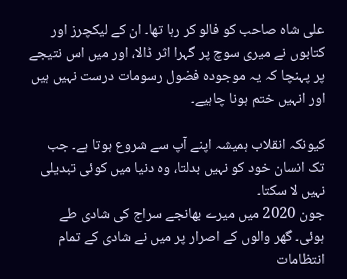علی شاہ صاحب کو فالو کر رہا تھا۔ ان کے لیکچرز اور کتابوں نے میری سوچ پر گہرا اثر ڈالا، اور میں اس نتیجے پر پہنچا کہ یہ موجودہ فضول رسومات درست نہیں ہیں اور انہیں ختم ہونا چاہیے۔

کیونکہ انقلاب ہمیشہ اپنے آپ سے شروع ہوتا ہے۔ جب تک انسان خود کو نہیں بدلتا، وہ دنیا میں کوئی تبدیلی نہیں لا سکتا۔
جون 2020 میں میرے بھانجے سراج کی شادی طے ہوئی۔ گھر والوں کے اصرار پر میں نے شادی کے تمام انتظامات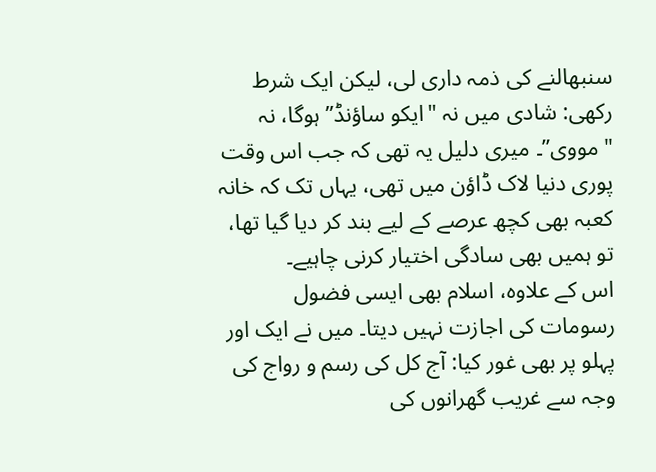سنبھالنے کی ذمہ داری لی، لیکن ایک شرط رکھی: شادی میں نہ "ایکو ساؤنڈ” ہوگا، نہ "مووی”۔ میری دلیل یہ تھی کہ جب اس وقت پوری دنیا لاک ڈاؤن میں تھی، یہاں تک کہ خانہ کعبہ بھی کچھ عرصے کے لیے بند کر دیا گیا تھا، تو ہمیں بھی سادگی اختیار کرنی چاہیے۔
اس کے علاوہ، اسلام بھی ایسی فضول رسومات کی اجازت نہیں دیتا۔ میں نے ایک اور پہلو پر بھی غور کیا: آج کل کی رسم و رواج کی وجہ سے غریب گھرانوں کی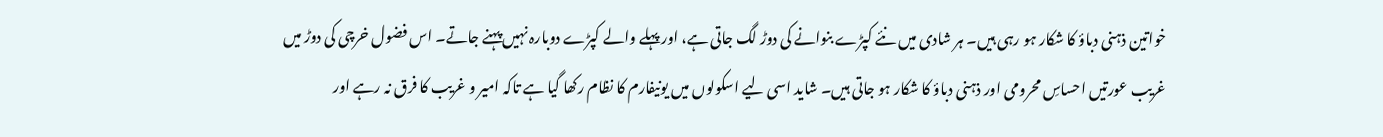خواتین ذہنی دباؤ کا شکار ہو رہی ہیں۔ ہر شادی میں نئے کپڑے بنوانے کی دوڑ لگ جاتی ہے، اور پہلے والے کپڑے دوبارہ نہیں پہنے جاتے۔ اس فضول خرچی کی دوڑ میں غریب عورتیں احساسِ محرومی اور ذہنی دباؤ کا شکار ہو جاتی ہیں۔ شاید اسی لیے اسکولوں میں یونیفارم کا نظام رکھا گیا ہے تاکہ امیر و غریب کا فرق نہ رہے اور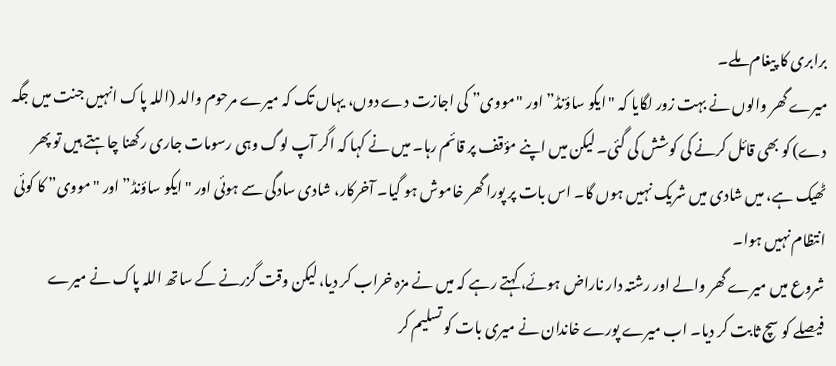برابری کا پیغام ملے۔
میرے گھر والوں نے بہت زور لگایا کہ "ایکو ساؤنڈ” اور "مووی” کی اجازت دے دوں، یہاں تک کہ میرے مرحوم والد (اللہ پاک انہیں جنت میں جگہ دے) کو بھی قائل کرنے کی کوشش کی گئی۔ لیکن میں اپنے مؤقف پر قائم رہا۔ میں نے کہا کہ اگر آپ لوگ وہی رسومات جاری رکھنا چاہتے ہیں تو پھر ٹھیک ہے، میں شادی میں شریک نہیں ہوں گا۔ اس بات پر پورا گھر خاموش ہو گیا۔ آخرکار، شادی سادگی سے ہوئی اور "ایکو ساؤنڈ” اور "مووی” کا کوئی انتظام نہیں ہوا۔
شروع میں میرے گھر والے اور رشتہ دار ناراض ہوئے، کہتے رہے کہ میں نے مزہ خراب کر دیا، لیکن وقت گزرنے کے ساتھ اللہ پاک نے میرے فیصلے کو سچ ثابت کر دیا۔ اب میرے پورے خاندان نے میری بات کو تسلیم کر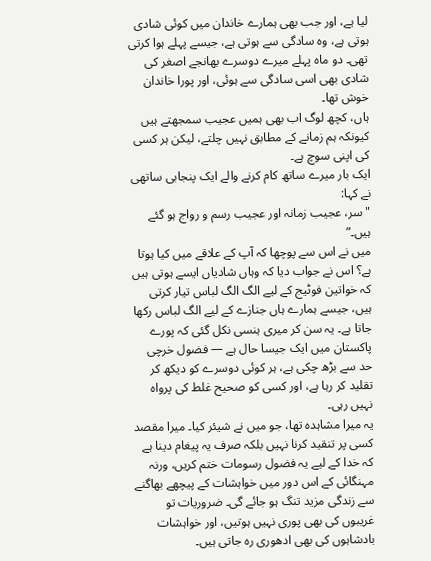لیا ہے، اور جب بھی ہمارے خاندان میں کوئی شادی ہوتی ہے، وہ سادگی سے ہوتی ہے، جیسے پہلے ہوا کرتی تھی۔ دو ماہ پہلے میرے دوسرے بھانجے اصغر کی شادی بھی اسی سادگی سے ہوئی، اور پورا خاندان خوش تھا۔
ہاں، کچھ لوگ اب بھی ہمیں عجیب سمجھتے ہیں کیونکہ ہم زمانے کے مطابق نہیں چلتے، لیکن ہر کسی کی اپنی سوچ ہے۔
ایک بار میرے ساتھ کام کرنے والے ایک پنجابی ساتھی نے کہا:
"سر، عجیب زمانہ اور عجیب رسم و رواج ہو گئے ہیں۔”
میں نے اس سے پوچھا کہ آپ کے علاقے میں کیا ہوتا ہے؟ اس نے جواب دیا کہ وہاں شادیاں ایسے ہوتی ہیں کہ خواتین فوٹیج کے لیے الگ الگ لباس تیار کرتی ہیں، جیسے ہمارے ہاں جنازے کے لیے الگ لباس رکھا جاتا ہے۔ یہ سن کر میری ہنسی نکل گئی کہ پورے پاکستان میں ایک جیسا حال ہے — فضول خرچی حد سے بڑھ چکی ہے، ہر کوئی دوسرے کو دیکھ کر تقلید کر رہا ہے، اور کسی کو صحیح غلط کی پرواہ نہیں رہی۔
یہ میرا مشاہدہ تھا، جو میں نے شیئر کیا۔ میرا مقصد کسی پر تنقید کرنا نہیں بلکہ صرف یہ پیغام دینا ہے کہ خدا کے لیے یہ فضول رسومات ختم کریں، ورنہ مہنگائی کے اس دور میں خواہشات کے پیچھے بھاگنے سے زندگی مزید تنگ ہو جائے گی۔ ضروریات تو غریبوں کی بھی پوری نہیں ہوتیں، اور خواہشات بادشاہوں کی بھی ادھوری رہ جاتی ہیں۔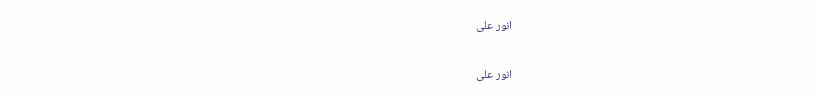انور علی

انور علی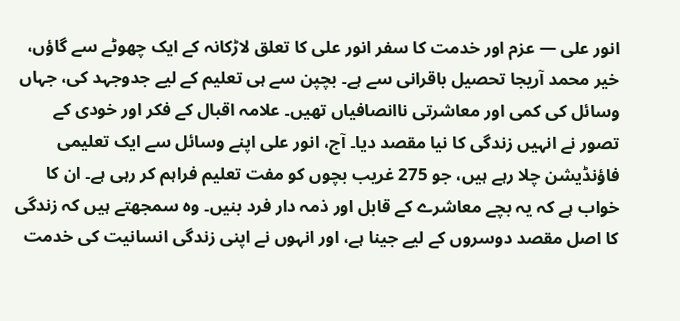انور علی — عزم اور خدمت کا سفر انور علی کا تعلق لاڑکانہ کے ایک چھوٹے سے گاؤں، خیر محمد آریجا تحصیل باقرانی سے ہے۔ بچپن سے ہی تعلیم کے لیے جدوجہد کی، جہاں وسائل کی کمی اور معاشرتی ناانصافیاں تھیں۔ علامہ اقبال کے فکر اور خودی کے تصور نے انہیں زندگی کا نیا مقصد دیا۔ آج، انور علی اپنے وسائل سے ایک تعلیمی فاؤنڈیشن چلا رہے ہیں، جو 275 غریب بچوں کو مفت تعلیم فراہم کر رہی ہے۔ ان کا خواب ہے کہ یہ بچے معاشرے کے قابل اور ذمہ دار فرد بنیں۔ وہ سمجھتے ہیں کہ زندگی کا اصل مقصد دوسروں کے لیے جینا ہے، اور انہوں نے اپنی زندگی انسانیت کی خدمت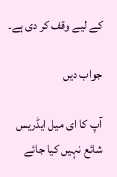کے لیے وقف کر دی ہے۔

جواب دیں

آپ کا ای میل ایڈریس شائع نہیں کیا جائے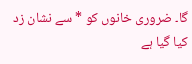گا۔ ضروری خانوں کو * سے نشان زد کیا گیا ہے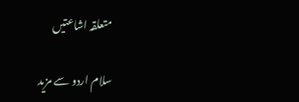متعلقہ اشاعتیں

سلام اردو سے مزید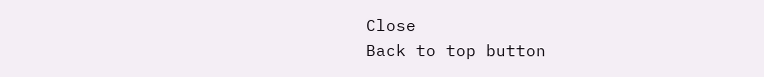Close
Back to top button